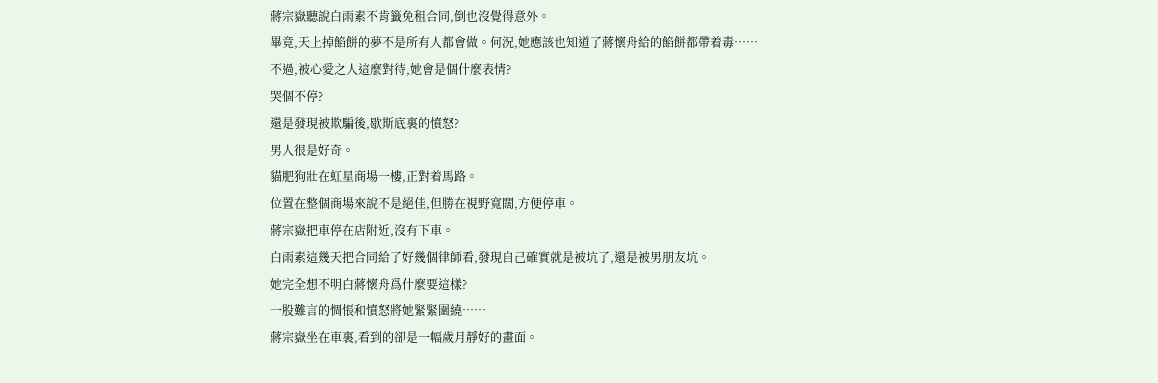蔣宗嶽聽說白雨素不肯籤免租合同,倒也沒覺得意外。
畢竟,天上掉餡餅的夢不是所有人都會做。何況,她應該也知道了蔣懷舟給的餡餅都帶着毒……
不過,被心愛之人這麼對待,她會是個什麼表情?
哭個不停?
還是發現被欺騙後,歇斯底裏的憤怒?
男人很是好奇。
貓肥狗壯在虹星商場一樓,正對着馬路。
位置在整個商場來說不是絕佳,但勝在視野寬闊,方便停車。
蔣宗嶽把車停在店附近,沒有下車。
白雨素這幾天把合同給了好幾個律師看,發現自己確實就是被坑了,還是被男朋友坑。
她完全想不明白蔣懷舟爲什麼要這樣?
一股難言的惆悵和憤怒將她緊緊圍繞……
蔣宗嶽坐在車裏,看到的卻是一幅歲月靜好的畫面。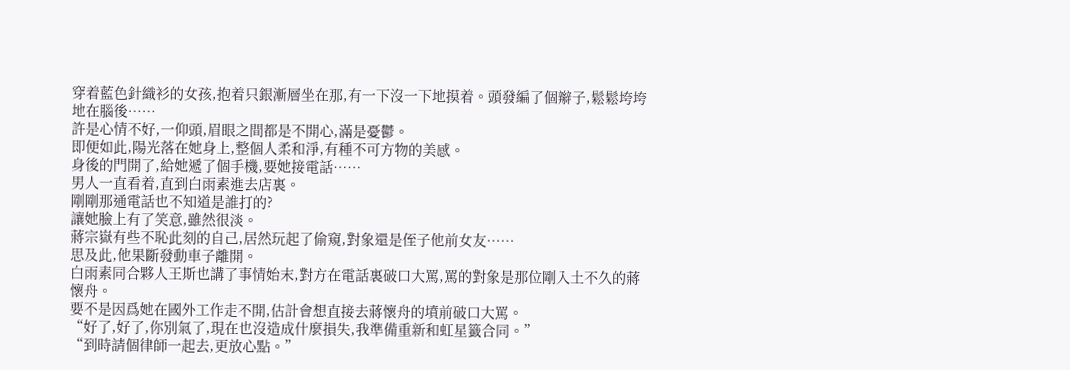穿着藍色針織衫的女孩,抱着只銀漸層坐在那,有一下沒一下地摸着。頭發編了個辮子,鬆鬆垮垮地在腦後……
許是心情不好,一仰頭,眉眼之間都是不開心,滿是憂鬱。
即便如此,陽光落在她身上,整個人柔和淨,有種不可方物的美感。
身後的門開了,給她遞了個手機,要她接電話……
男人一直看着,直到白雨素進去店裏。
剛剛那通電話也不知道是誰打的?
讓她臉上有了笑意,雖然很淡。
蔣宗嶽有些不恥此刻的自己,居然玩起了偷窺,對象還是侄子他前女友……
思及此,他果斷發動車子離開。
白雨素同合夥人王斯也講了事情始末,對方在電話裏破口大罵,罵的對象是那位剛入土不久的蔣懷舟。
要不是因爲她在國外工作走不開,估計會想直接去蔣懷舟的墳前破口大罵。
“好了,好了,你別氣了,現在也沒造成什麼損失,我準備重新和虹星籤合同。”
“到時請個律師一起去,更放心點。”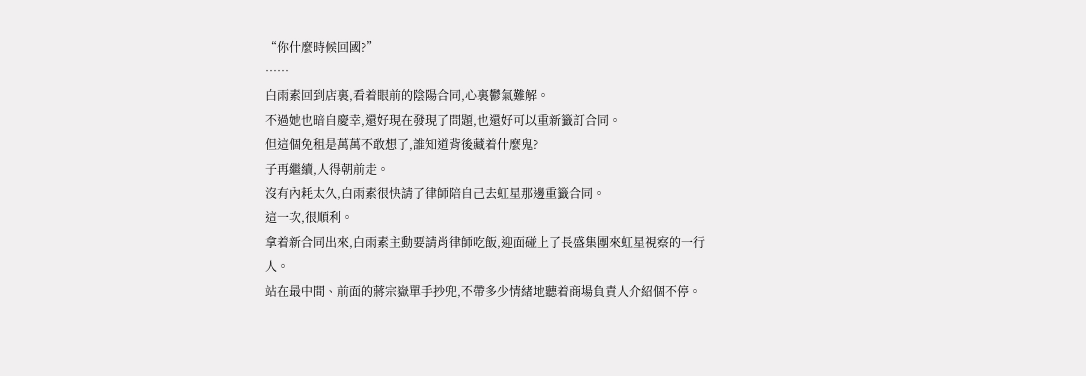“你什麼時候回國?”
……
白雨素回到店裏,看着眼前的陰陽合同,心裏鬱氣難解。
不過她也暗自慶幸,還好現在發現了問題,也還好可以重新籤訂合同。
但這個免租是萬萬不敢想了,誰知道背後藏着什麼鬼?
子再繼續,人得朝前走。
沒有內耗太久,白雨素很快請了律師陪自己去虹星那邊重籤合同。
這一次,很順利。
拿着新合同出來,白雨素主動要請肖律師吃飯,迎面碰上了長盛集團來虹星視察的一行人。
站在最中間、前面的蔣宗嶽單手抄兜,不帶多少情緒地聽着商場負責人介紹個不停。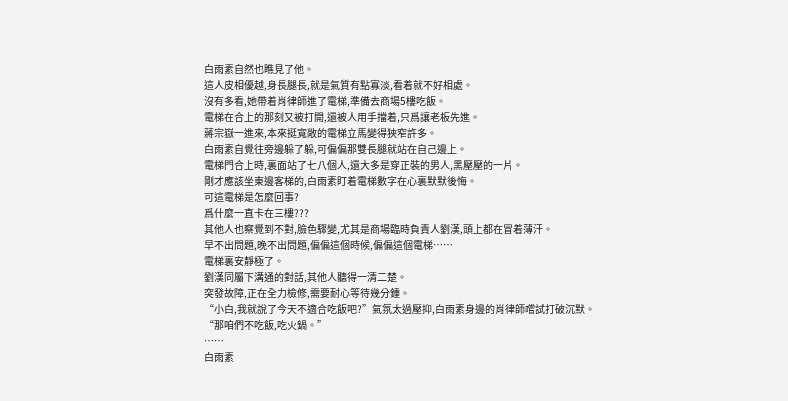白雨素自然也瞧見了他。
這人皮相優越,身長腿長,就是氣質有點寡淡,看着就不好相處。
沒有多看,她帶着肖律師進了電梯,準備去商場5樓吃飯。
電梯在合上的那刻又被打開,還被人用手擋着,只爲讓老板先進。
蔣宗嶽一進來,本來挺寬敞的電梯立馬變得狹窄許多。
白雨素自覺往旁邊躲了躲,可偏偏那雙長腿就站在自己邊上。
電梯門合上時,裏面站了七八個人,還大多是穿正裝的男人,黑壓壓的一片。
剛才應該坐東邊客梯的,白雨素盯着電梯數字在心裏默默後悔。
可這電梯是怎麼回事?
爲什麼一直卡在三樓???
其他人也察覺到不對,臉色驟變,尤其是商場臨時負責人劉漢,頭上都在冒着薄汗。
早不出問題,晚不出問題,偏偏這個時候,偏偏這個電梯……
電梯裏安靜極了。
劉漢同屬下溝通的對話,其他人聽得一清二楚。
突發故障,正在全力檢修,需要耐心等待幾分鍾。
“小白,我就說了今天不適合吃飯吧?”氣氛太過壓抑,白雨素身邊的肖律師嚐試打破沉默。
“那咱們不吃飯,吃火鍋。”
……
白雨素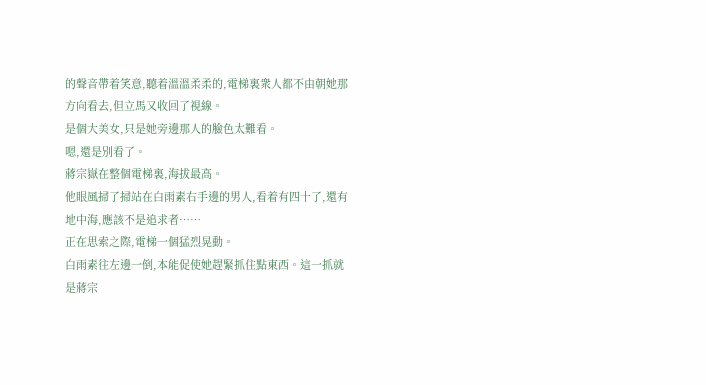的聲音帶着笑意,聽着溫溫柔柔的,電梯裏衆人都不由朝她那方向看去,但立馬又收回了視線。
是個大美女,只是她旁邊那人的臉色太難看。
嗯,還是別看了。
蔣宗嶽在整個電梯裏,海拔最高。
他眼風掃了掃站在白雨素右手邊的男人,看着有四十了,還有地中海,應該不是追求者……
正在思索之際,電梯一個猛烈晃動。
白雨素往左邊一倒,本能促使她趕緊抓住點東西。這一抓就是蔣宗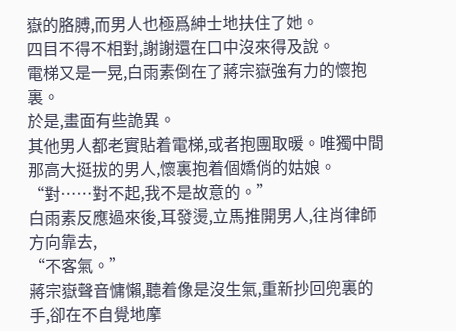嶽的胳膊,而男人也極爲紳士地扶住了她。
四目不得不相對,謝謝還在口中沒來得及說。
電梯又是一晃,白雨素倒在了蔣宗嶽強有力的懷抱裏。
於是,畫面有些詭異。
其他男人都老實貼着電梯,或者抱團取暖。唯獨中間那高大挺拔的男人,懷裏抱着個嬌俏的姑娘。
“對……對不起,我不是故意的。”
白雨素反應過來後,耳發燙,立馬推開男人,往肖律師方向靠去,
“不客氣。”
蔣宗嶽聲音慵懶,聽着像是沒生氣,重新抄回兜裏的手,卻在不自覺地摩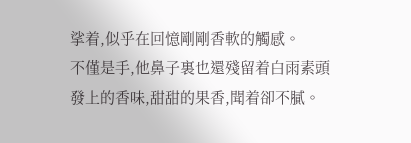挲着,似乎在回憶剛剛香軟的觸感。
不僅是手,他鼻子裏也還殘留着白雨素頭發上的香味,甜甜的果香,聞着卻不膩。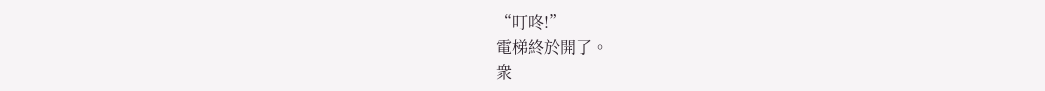“叮咚!”
電梯終於開了。
衆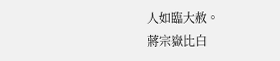人如臨大赦。
蔣宗嶽比白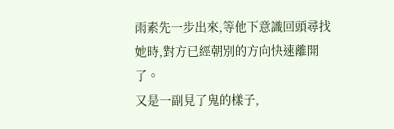雨素先一步出來,等他下意識回頭尋找她時,對方已經朝別的方向快速離開了。
又是一副見了鬼的樣子,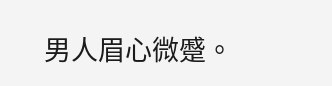男人眉心微蹙。